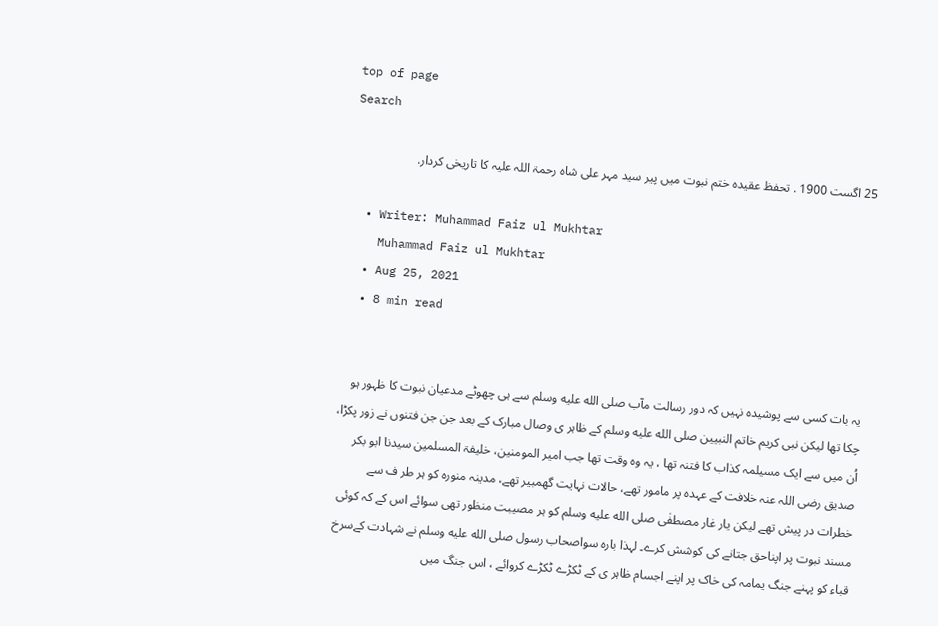top of page
Search

25 اگست 1900 . تحفظ عقیدہ ختم نبوت میں پیر سید مہر علی شاہ رحمۃ اللہ علیہ کا تاریخی کردار.

  • Writer: Muhammad Faiz ul Mukhtar
    Muhammad Faiz ul Mukhtar
  • Aug 25, 2021
  • 8 min read


یہ بات کسی سے پوشیدہ نہیں کہ دور رسالت مآب صلى الله عليه وسلم سے ہی چھوٹے مدعیان نبوت کا ظہور ہو چکا تھا لیکن نبی کریم خاتم النبیین صلى الله عليه وسلم کے ظاہر ی وصال مبارک کے بعد جن جن فتنوں نے زور پکڑا، اُن میں سے ایک مسیلمہ کذاب کا فتنہ تھا ، یہ وہ وقت تھا جب امیر المومنین، خلیفۃ المسلمین سیدنا ابو بکر صدیق رضی اللہ عنہ خلافت کے عہدہ پر مامور تھے، حالات نہایت گھمبیر تھے، مدینہ منورہ کو ہر طر ف سے خطرات در پیش تھے لیکن یار غار مصطفٰی صلى الله عليه وسلم کو ہر مصیبت منظور تھی سوائے اس کے کہ کوئی مسند نبوت پر اپناحق جتانے کی کوشش کرے۔ لہذا بارہ سواصحاب رسول صلى الله عليه وسلم نے شہادت کےسرخ قباء کو پہنے جنگ یمامہ کی خاک پر اپنے اجسام ظاہر ی کے ٹکڑے ٹکڑے کروائے ، اس جنگ میں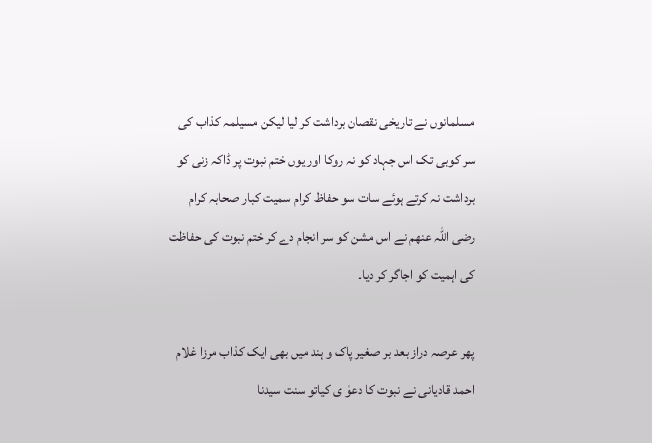مسلمانوں نے تاریخی نقصان برداشت کر لیا لیکن مسیلمہ کذاب کی سر کوبی تک اس جہاد کو نہ روکا اور یوں ختم نبوت پر ڈاکہ زنی کو برداشت نہ کرتے ہوئے سات سو حفاظ کرام سمیت کبار صحابہ کرام رضی اللہ عنھم نے اس مشن کو سر انجام دے کر ختم نبوت کی حفاظت کی اہمیت کو اجاگر کر دیا۔

پھر عرصہ دراز بعد بر صغیر پاک و ہند میں بھی ایک کذاب مرزا غلام احمد قادیانی نے نبوت کا دعوٰ ی کیاتو سنت سیدنا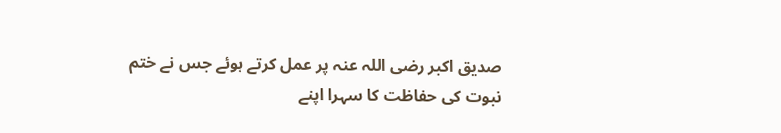صدیق اکبر رضی اللہ عنہ پر عمل کرتے ہوئے جس نے ختم نبوت کی حفاظت کا سہرا اپنے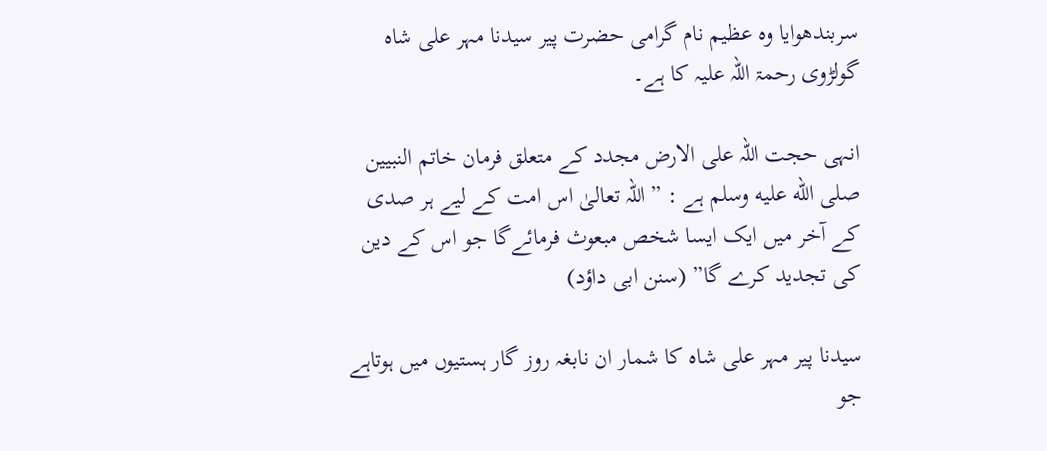سربندھوایا وہ عظیم نام گرامی حضرت پیر سیدنا مہر علی شاہ گولڑوی رحمۃ اللہ علیہ کا ہے۔

انہی حجت اللہ علی الارض مجدد کے متعلق فرمان خاتم النبیین صلى الله عليه وسلم ہے : ” اللہ تعالیٰ اس امت کے لیے ہر صدی کے آخر میں ایک ایسا شخص مبعوث فرمائےگا جو اس کے دین کی تجدید کرے گا” (سنن ابی داؤد)

سیدنا پیر مہر علی شاہ کا شمار ان نابغہ روز گار ہستیوں میں ہوتاہے جو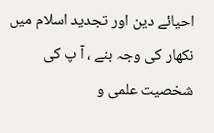احیائے دین اور تجدید اسلام میں نکھار کی وجہ بنے ، آ پ کی شخصیت علمی و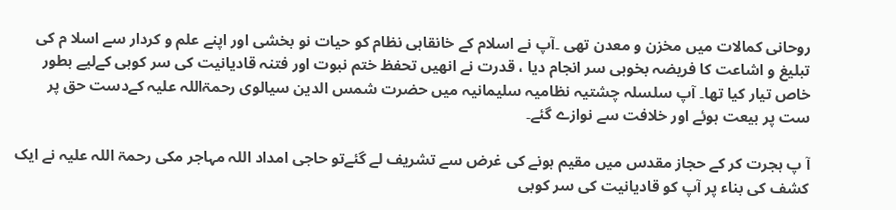روحانی کمالات میں مخزن و معدن تھی ۔آپ نے اسلام کے خانقاہی نظام کو حیات نو بخشی اور اپنے علم و کردار سے اسلا م کی تبلیغ و اشاعت کا فریضہ بخوبی سر انجام دیا ، قدرت نے انھیں تحفظ ختم نبوت اور فتنہ قادیانیت کی سر کوبی کےلیے بطور خاص تیار کیا تھا۔ آپ سلسلہ چشتیہ نظامیہ سلیمانیہ میں حضرت شمس الدین سیالوی رحمۃاللہ علیہ کےدست حق پر ست پر بیعت ہوئے اور خلافت سے نوازے گئے۔

آ پ ہجرت کر کے حجاز مقدس میں مقیم ہونے کی غرض سے تشریف لے گئےتو حاجی امداد اللہ مہاجر مکی رحمۃ اللہ علیہ نے ایک کشف کی بناء پر آپ کو قادیانیت کی سر کوبی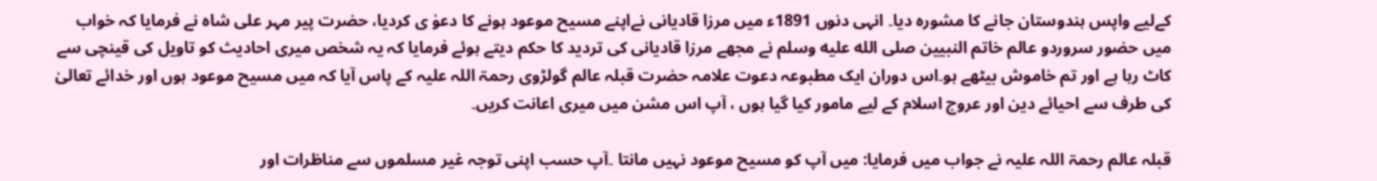کےلیے واپس ہندوستان جانے کا مشورہ دیا۔ انہی دنوں 1891ء میں مرزا قادیانی نےاپنے مسیح موعود ہونے کا دعوٰ ی کردیا، حضرت پیر مہر علی شاہ نے فرمایا کہ خواب میں حضور سروردو عالم خاتم النبیین صلى الله عليه وسلم نے مجھے مرزا قادیانی کی تردید کا حکم دیتے ہوئے فرمایا کہ یہ شخص میری احادیث کو تاویل کی قینچی سے کاٹ رہا ہے اور تم خاموش بیٹھے ہو۔اس دوران ایک مطبوعہ دعوت علامہ حضرت قبلہ عالم گولڑوی رحمۃ اللہ علیہ کے پاس آیا کہ میں مسیح موعود ہوں اور خدائے تعالیٰ کی طرف سے احیائے دین اور عروج اسلام کے لیے مامور کیا گیا ہوں ، آپ اس مشن میں میری اعانت کریں۔

قبلہ عالم رحمۃ اللہ علیہ نے جواب میں فرمایا: میں آپ کو مسیح موعود نہیں مانتا ۔آپ حسب اپنی توجہ غیر مسلموں سے مناظرات اور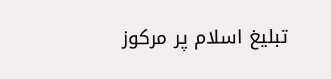تبلیغ اسلام پر مرکوز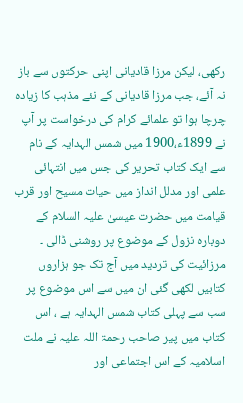رکھی، لیکن مرزا قادیانی اپنی حرکتوں سے باز نہ آئے، جب مرزا قادیانی کے نئے مذہب کا زیادہ چرچا ہوا تو علمائے کرام کی درخواست پر آپ نے 1899ء،1900 میں شمس الہدایہ کے نام سے ایک کتاب تحریر کی جس میں انتہائی علمی اور مدلل انداز میں حیات مسیح اور قرب قیامت میں حضرت عیسیٰ علیہ السلام کے دوبارہ نزول کے موضوع پر روشنی ڈالی ۔ مرزائیت کی تردید میں آج تک جو ہزاروں کتابیں لکھی گئی ان میں سے اس موضوع پر سب سے پہلی کتاب شمس الہدایہ ہے ، اس کتاب میں پیر صاحب رحمۃ اللہ علیہ نے ملت اسلامیہ کے اس اجتماعی اور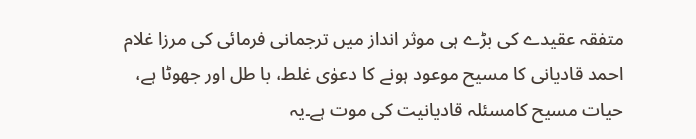متفقہ عقیدے کی بڑے ہی موثر انداز میں ترجمانی فرمائی کی مرزا غلام احمد قادیانی کا مسیح موعود ہونے کا دعوٰی غلط، با طل اور جھوٹا ہے، حیات مسیح کامسئلہ قادیانیت کی موت ہے۔یہ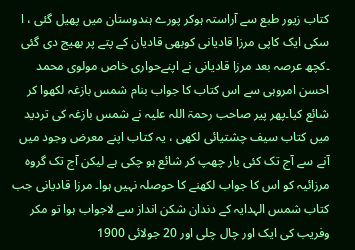کتاب زیور طبع سے آراستہ ہوکر پورے ہندوستان میں پھیل گئی ، ا سکی ایک کاپی مرزا قادیانی کوبھی قادیان کے پتے پر بھیج دی گئی ۔کچھ عرصہ بعد مرزا قادیانی نے اپنےحواری خاص مولوی محمد احسن امروہی سے اس کتاب کا جواب بنام شمس بازغہ لکھوا کر شائع کیا۔پھر پیر صاحب رحمۃ اللہ علیہ نے شمس بازغہ کی تردید میں کتاب سیف چشتیائی لکھی ، یہ کتاب اپنے معرض وجود میں آنے سے آج تک کئی بار چھپ کر شائع ہو چکی ہے لیکن آج تک گروہ مرزائیہ کو اس کا جواب لکھنے کا حوصلہ نہیں ہوا۔ مرزا قادیانی جب کتاب شمس الہدایہ کے دندان شکن انداز سے لاجواب ہوا تو مکر وفریب کی ایک اور چال چلی اور 20 جولائی 1900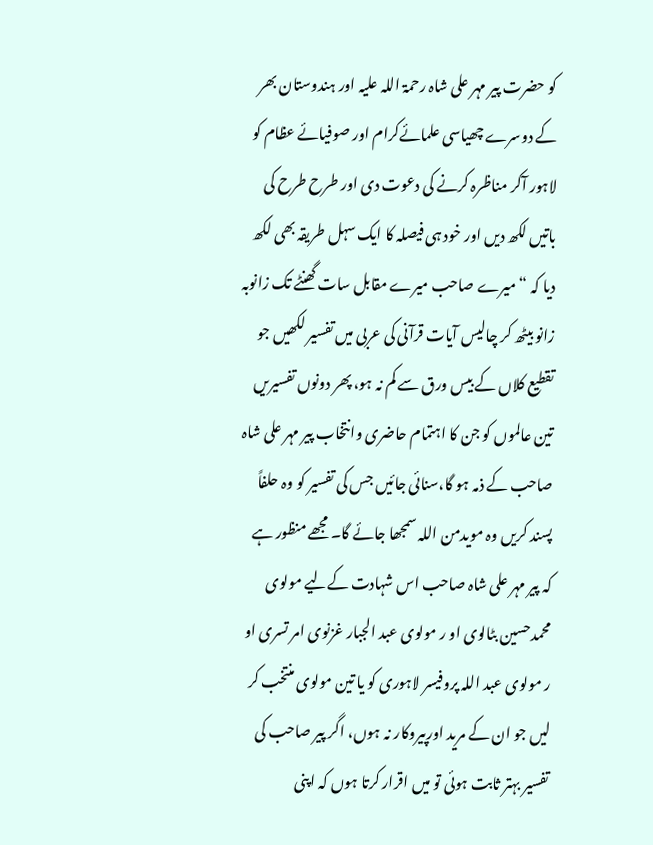کو حضرت پیر مہر علی شاہ رحمۃ اللہ علیہ اور ہندوستان بھر کے دوسرے چھیاسی علمائےکرام اور صوفیائے عظام کو لاہور آکر مناظرہ کرنے کی دعوت دی اور طرح طرح کی باتیں لکھ دیں اور خود ہی فیصلہ کا ایک سہل طریقہ بھی لکھ دیا کہ “میرے صاحب میرے مقابل سات گھنٹے تک زانوبہ زانو بیٹھ کر چالیس آیات قرآنی کی عربی میں تفسیر لکھیں جو تقطیع کلاں کے بیس ورق سے کم نہ ہو، پھر دونوں تفسیریں تین عالموں کو جن کا اہتمام حاضری وانتخاب پیر مہر علی شاہ صاحب کے ذمہ ہو گا،سنائی جائیں جس کی تفسیر کو وہ حلفاً پسند کریں وہ مویدمن اللہ سمجھا جائے گا۔ مجھے منظور ہے کہ پیر مہر علی شاہ صاحب اس شہادت کےلیے مولوی محمدحسین بٹالوی او ر مولوی عبد الجبار غزنوی امر تسری او ر مولوی عبد اللہ پروفیسر لاہوری کو یا تین مولوی منتخب کر لیں جو ان کے مرید اورپیروکار نہ ہوں، اگر پیر صاحب کی تفسیر بہتر ثابت ہوئی تو میں اقرار کرتا ہوں کہ اپنی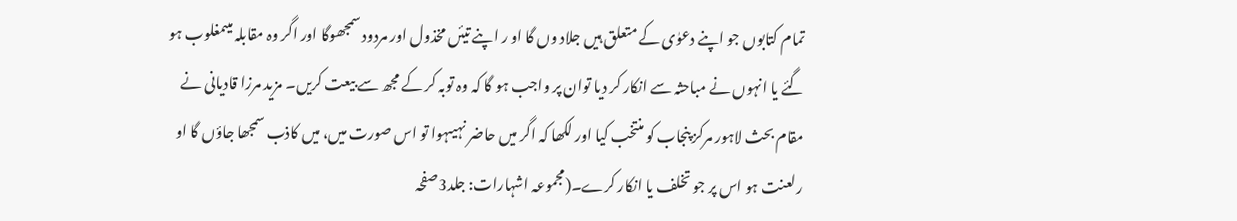تمام کتابوں جو اپنے دعوٰی کے متعلق ہیں جلاد وں گا او ر اپنے تیئں مخذول اور مردود سمجھوگا اور اگر وہ مقابلہ میںمغلوب ہو گئے یا انہوں نے مباحثہ سے انکار کر دیا توان پر واجب ہو گا کہ وہ توبہ کر کے مجھ سے بیعت کریں۔ مزید مرزا قادیانی نے مقام بحث لاہور مرکز پنجاب کو منتخب کیا اور لکھا کہ اگر میں حاضر نہیںہوا تو اس صورت میں، میں کاذب سمجھا جاؤں گا او رلعنت ہو اس پر جو تخلف یا انکار کرے۔(مجموعہ اشہارات: جلد3صفحہ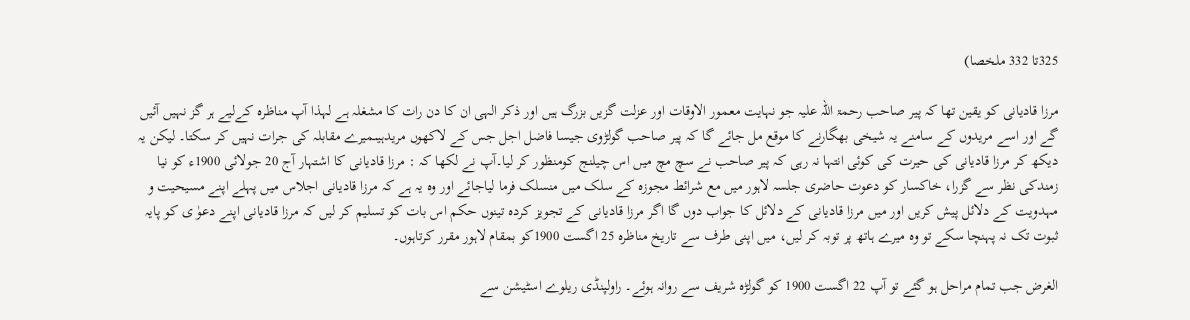325تا 332 ملخصا)

مرزا قادیانی کو یقین تھا کہ پیر صاحب رحمۃ اللہ علیہ جو نہایت معمور الاوقات اور عزلت گزیں بزرگ ہیں اور ذکر الہی ان کا دن رات کا مشغلہ ہے لہذا آپ مناظرہ کےلیے ہر گز نہیں آئیں گے اور اسے مریدوں کے سامنے یہ شیخی بھگارنے کا موقع مل جائے گا کہ پیر صاحب گولڑوی جیسا فاضل اجل جس کے لاکھوں مریدہیںمیرے مقابلہ کی جرات نہیں کر سکتا۔ لیکن یہ دیکھ کر مرزا قادیانی کی حیرت کی کوئی انتہا نہ رہی کہ پیر صاحب نے سچ مچ میں اس چیلنج کومنظور کر لیا۔آپ نے لکھا کہ : مرزا قادیانی کا اشتہار آج 20 جولائی 1900ء کو نیا زمندکی نظر سے گزرا، خاکسار کو دعوت حاضری جلسہ لاہور میں مع شرائط مجوزہ کے سلک میں منسلک فرما لیاجائے اور وہ یہ ہے کہ مرزا قادیانی اجلاس میں پہلے اپنے مسیحیت و مہدویت کے دلائل پیش کریں اور میں مرزا قادیانی کے دلائل کا جواب دوں گا اگر مرزا قادیانی کے تجویز کردہ تینوں حکم اس بات کو تسلیم کر لیں کہ مرزا قادیانی اپنے دعوٰ ی کو پایہ ثبوت تک نہ پہنچا سکے تو وہ میرے ہاتھ پر توبہ کر لیں، میں اپنی طرف سے تاریخ مناظرہ 25 اگست 1900کو بمقام لاہور مقرر کرتاہوں۔

الغرض جب تمام مراحل ہو گئے تو آپ 22 اگست 1900 کو گولڑہ شریف سے روانہ ہوئے۔ راولپنڈی ریلوے اسٹیشن سے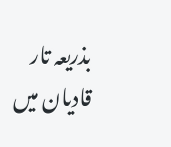بذریعہ تار قادیان میں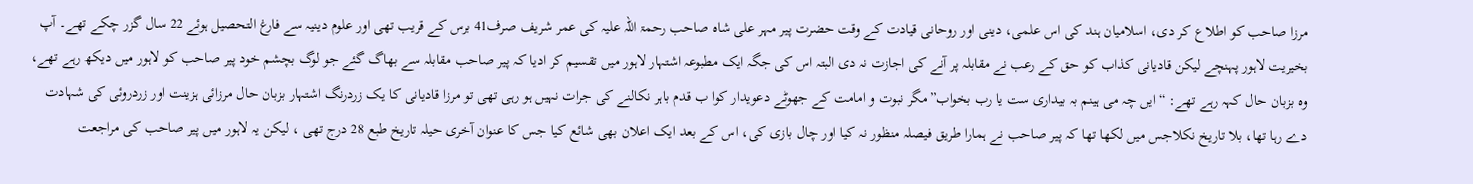مرزا صاحب کو اطلاع کر دی، اسلامیان ہند کی اس علمی، دینی اور روحانی قیادت کے وقت حضرت پیر مہر علی شاہ صاحب رحمۃ اللہ علیہ کی عمر شریف صرف41 برس کے قریب تھی اور علوم دینیہ سے فارغ التحصیل ہوئے 22 سال گزر چکے تھے۔ آپ بخیریت لاہور پہنچے لیکن قادیانی کذاب کو حق کے رعب نے مقابلہ پر آنے کی اجازت نہ دی البتہ اس کی جگہ ایک مطبوعہ اشتہار لاہور میں تقسیم کر ادیا کہ پیر صاحب مقابلہ سے بھاگ گئے جو لوگ بچشم خود پیر صاحب کو لاہور میں دیکھ رہے تھے، وہ بزبان حال کہہ رہے تھے: “ایں چہ می ہینم بہ بیداری ست یا رب بخواب”مگر نبوت و امامت کے جھوٹے دعویدار کوا ب قدم باہر نکالنے کی جرات نہیں ہو رہی تھی تو مرزا قادیانی کا یک زردرنگ اشتہار بزبان حال مرزائی ہزینت اور زردروئی کی شہادت دے رہا تھا، بلا تاریخ نکلاجس میں لکھا تھا کہ پیر صاحب نے ہمارا طریق فیصلہ منظور نہ کیا اور چال بازی کی، اس کے بعد ایک اعلان بھی شائع کیا جس کا عنوان آخری حیلہ تاریخ طبع 28 درج تھی ، لیکن یہ لاہور میں پیر صاحب کی مراجعت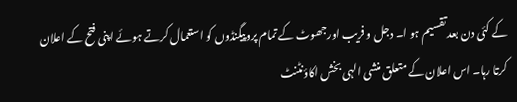کے کئی دن بعد تقسیم ہو ا۔ دجل و فریب اورجھوٹ کے تمام پروپیگنڈوں کو استعمال کرتے ہوئے اپنی فتح کے اعلان کرتا رہا۔ اس اعلان کے متعلق منشی الہی بخش اکاؤنٹنٹ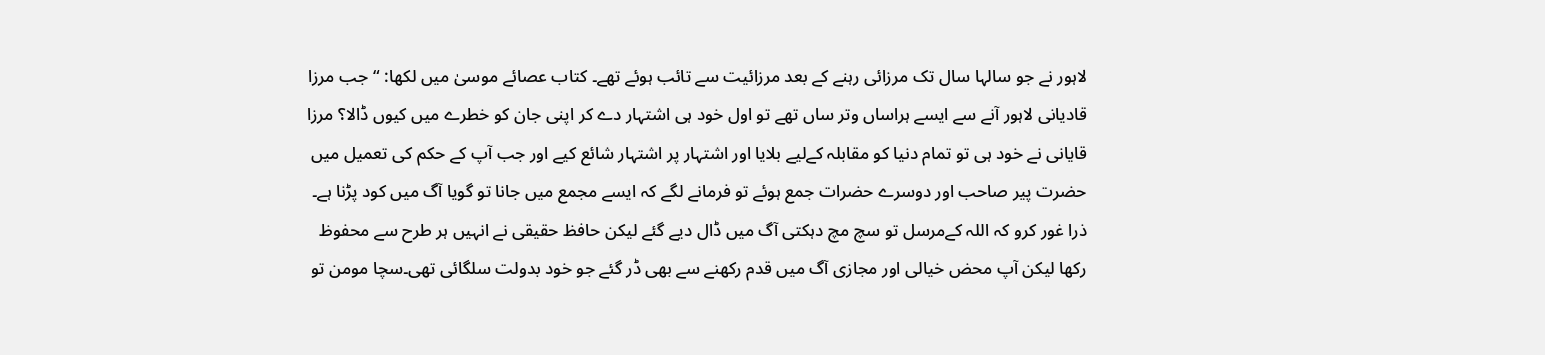لاہور نے جو سالہا سال تک مرزائی رہنے کے بعد مرزائیت سے تائب ہوئے تھے۔ کتاب عصائے موسیٰ میں لکھا: “جب مرزا قادیانی لاہور آنے سے ایسے ہراساں وتر ساں تھے تو اول خود ہی اشتہار دے کر اپنی جان کو خطرے میں کیوں ڈالا؟ مرزا قایانی نے خود ہی تو تمام دنیا کو مقابلہ کےلیے بلایا اور اشتہار پر اشتہار شائع کیے اور جب آپ کے حکم کی تعمیل میں حضرت پیر صاحب اور دوسرے حضرات جمع ہوئے تو فرمانے لگے کہ ایسے مجمع میں جانا تو گویا آگ میں کود پڑنا ہے۔ ذرا غور کرو کہ اللہ کےمرسل تو سچ مچ دہکتی آگ میں ڈال دیے گئے لیکن حافظ حقیقی نے انہیں ہر طرح سے محفوظ رکھا لیکن آپ محض خیالی اور مجازی آگ میں قدم رکھنے سے بھی ڈر گئے جو خود بدولت سلگائی تھی۔سچا مومن تو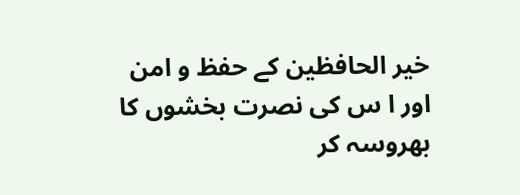خیر الحافظین کے حفظ و امن اور ا س کی نصرت بخشوں کا بھروسہ کر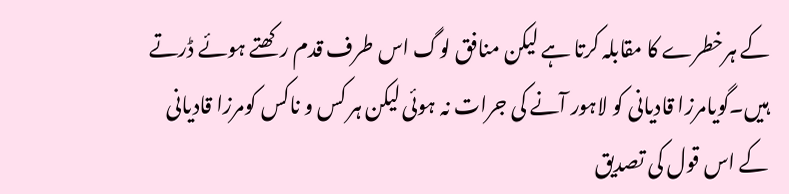کے ہرخطرے کا مقابلہ کرتا ہے لیکن منافق لوگ اس طرف قدم رکھتے ہوئے ڈرتے ہیں۔گویامرزا قادیانی کو لاہور آنے کی جرات نہ ہوئی لیکن ہر کس و ناکس کومرزا قادیانی کے اس قول کی تصدیق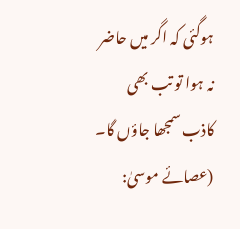ہوگئی کہ اگر میں حاضر نہ ہوا تو تب بھی کاذب سمجھا جاؤں گا۔ (عصائے موسیٰ: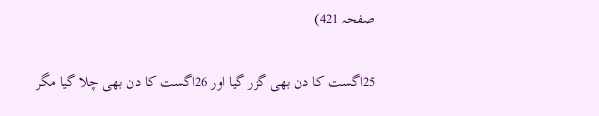صفحہ 421)

25اگست کا دن بھی گزر گیا اور 26اگست کا دن بھی چلا گیا مگر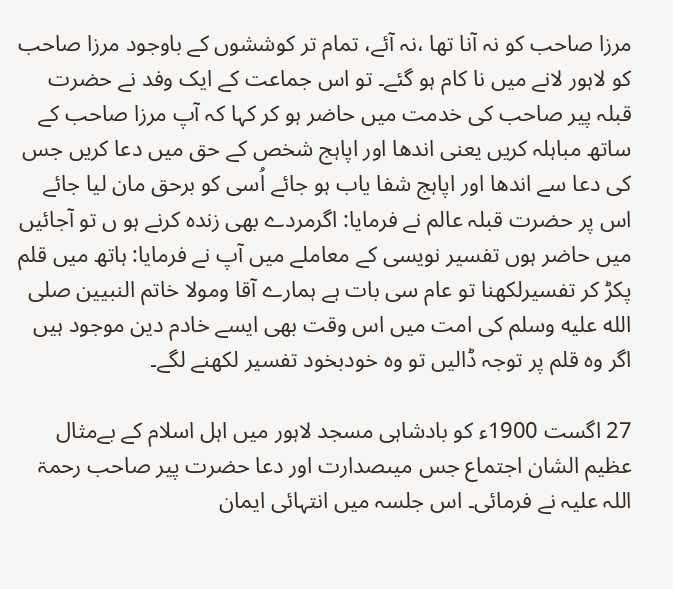مرزا صاحب کو نہ آنا تھا ،نہ آئے، تمام تر کوششوں کے باوجود مرزا صاحب کو لاہور لانے میں نا کام ہو گئے۔ تو اس جماعت کے ایک وفد نے حضرت قبلہ پیر صاحب کی خدمت میں حاضر ہو کر کہا کہ آپ مرزا صاحب کے ساتھ مباہلہ کریں یعنی اندھا اور اپاہج شخص کے حق میں دعا کریں جس کی دعا سے اندھا اور اپاہج شفا یاب ہو جائے اُسی کو برحق مان لیا جائے اس پر حضرت قبلہ عالم نے فرمایا: اگرمردے بھی زندہ کرنے ہو ں تو آجائیں میں حاضر ہوں تفسیر نویسی کے معاملے میں آپ نے فرمایا: ہاتھ میں قلم پکڑ کر تفسیرلکھنا تو عام سی بات ہے ہمارے آقا ومولا خاتم النبیین صلى الله عليه وسلم کی امت میں اس وقت بھی ایسے خادم دین موجود ہیں اگر وہ قلم پر توجہ ڈالیں تو وہ خودبخود تفسیر لکھنے لگے۔

27 اگست 1900ء کو بادشاہی مسجد لاہور میں اہل اسلام کے بےمثال عظیم الشان اجتماع جس میںصدارت اور دعا حضرت پیر صاحب رحمۃ اللہ علیہ نے فرمائی۔ اس جلسہ میں انتہائی ایمان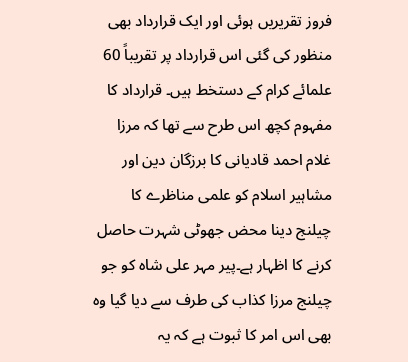فروز تقریریں ہوئی اور ایک قرارداد بھی منظور کی گئی اس قرارداد پر تقریباً 60 علمائے کرام کے دستخط ہیں۔ قرارداد کا مفہوم کچھ اس طرح سے تھا کہ مرزا غلام احمد قادیانی کا برزگان دین اور مشاہیر اسلام کو علمی مناظرے کا چیلنج دینا محض جھوٹی شہرت حاصل کرنے کا اظہار ہے۔پیر مہر علی شاہ کو جو چیلنج مرزا کذاب کی طرف سے دیا گیا وہ بھی اس امر کا ثبوت ہے کہ یہ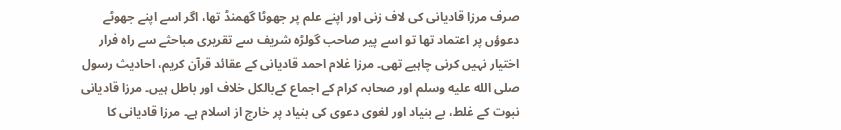صرف مرزا قادیانی کی لاف زنی اور اپنے علم پر جھوٹا گھمنڈ تھا، اگر اسے اپنے جھوٹے دعوؤں پر اعتماد تھا تو اسے پیر صاحب گولڑہ شریف سے تقریری مباحثے سے راہ فرار اختیار نہیں کرنی چاہیے تھی۔ مرزا غلام احمد قادیانی کے عقائد قرآن کریم، احادیث رسول صلى الله عليه وسلم اور صحابہ کرام کے اجماع کےبالکل خلاف اور باطل ہیں۔ مرزا قادیانی نبوت کے غلط، بے بنیاد اور لغوی دعوی کی بنیاد پر خارج از اسلام ہے۔ مرزا قادیانی کا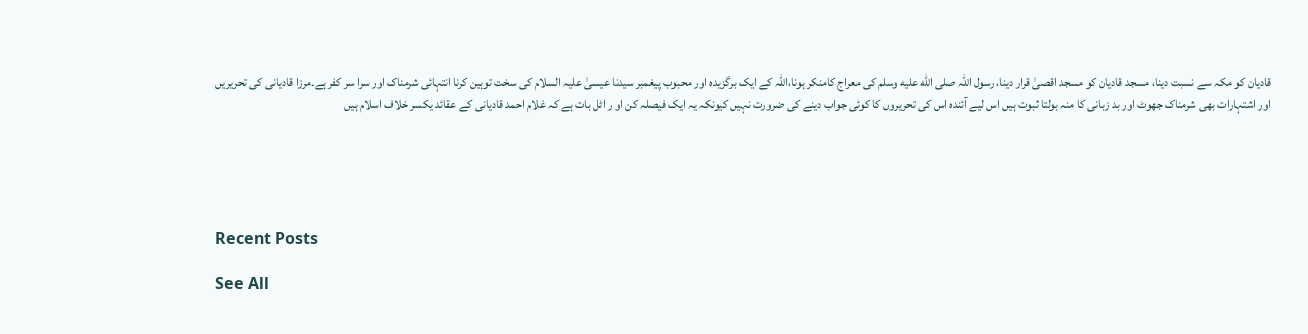قادیان کو مکہ سے نسبت دینا، مسجد قادیان کو مسجد اقصیٰ قرار دینا، رسول اللہ صلى الله عليه وسلم کی معراج کامنکر ہونا،اللہ کے ایک برگزیدہ اور محبوب پیغمبر سیدنا عیسیٰ علیہ السلام کی سخت توہین کرنا انتہائی شرمناک اور سرا سر کفر ہے۔مرزا قادیانی کی تحریریں اور اشتہارات بھی شرمناک جھوٹ اور بد زبانی کا منہ بولتا ثبوت ہیں اس لیے آئندہ اس کی تحریروں کا کوئی جواب دینے کی ضرورت نہیں کیونکہ یہ ایک فیصلہ کن او ر اٹل بات ہے کہ غلام احمد قادیانی کے عقائد یکسر خلاف اسلام ہیں





Recent Posts

See All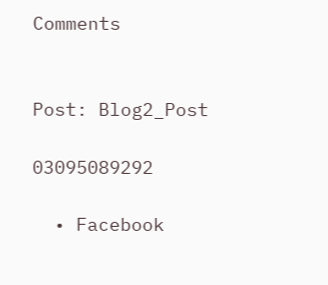Comments


Post: Blog2_Post

03095089292

  • Facebook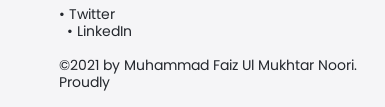• Twitter
  • LinkedIn

©2021 by Muhammad Faiz Ul Mukhtar Noori. Proudly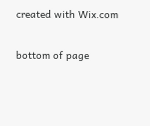created with Wix.com

bottom of page